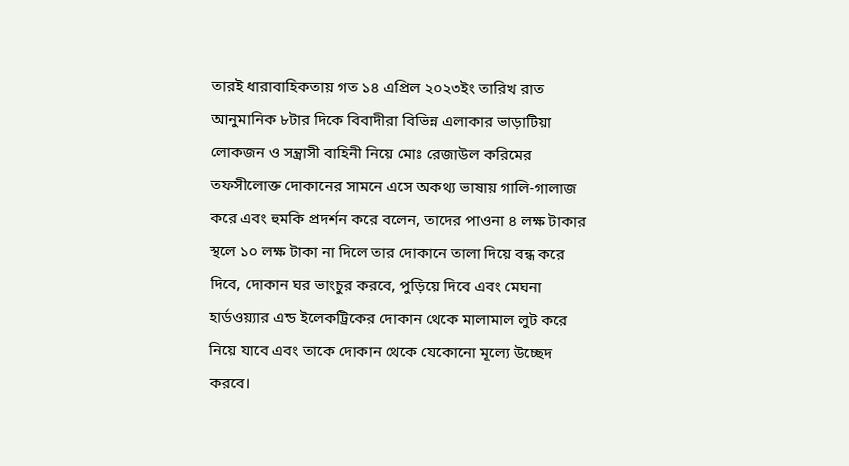তারই ধারাবাহিকতায় গত ১৪ এপ্রিল ২০২৩ইং তারিখ রাত আনুমানিক ৮টার দিকে বিবাদীরা বিভিন্ন এলাকার ভাড়াটিয়া লোকজন ও সন্ত্রাসী বাহিনী নিয়ে মোঃ রেজাউল করিমের তফসীলোক্ত দোকানের সামনে এসে অকথ্য ভাষায় গালি-গালাজ করে এবং হুমকি প্রদর্শন করে বলেন, তাদের পাওনা ৪ লক্ষ টাকার স্থলে ১০ লক্ষ টাকা না দিলে তার দোকানে তালা দিয়ে বন্ধ করে দিবে, দোকান ঘর ভাংচুর করবে, পুড়িয়ে দিবে এবং মেঘনা হার্ডওয়্যার এন্ড ইলেকট্রিকের দোকান থেকে মালামাল লুট করে নিয়ে যাবে এবং তাকে দোকান থেকে যেকোনো মূল্যে উচ্ছেদ করবে।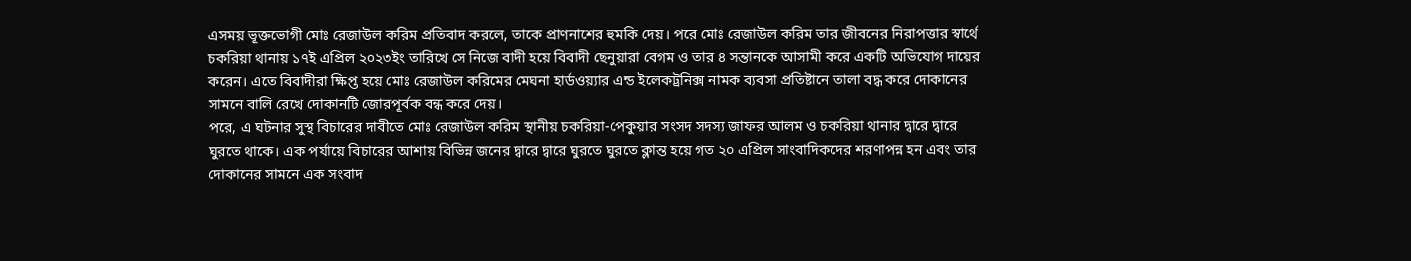এসময় ভূক্তভোগী মোঃ রেজাউল করিম প্রতিবাদ করলে, তাকে প্রাণনাশের হুমকি দেয়। পরে মোঃ রেজাউল করিম তার জীবনের নিরাপত্তার স্বার্থে চকরিয়া থানায় ১৭ই এপ্রিল ২০২৩ইং তারিখে সে নিজে বাদী হয়ে বিবাদী ছেনুয়ারা বেগম ও তার ৪ সন্তানকে আসামী করে একটি অভিযোগ দায়ের করেন। এতে বিবাদীরা ক্ষিপ্ত হয়ে মোঃ রেজাউল করিমের মেঘনা হার্ডওয়্যার এন্ড ইলেকট্রনিক্স নামক ব্যবসা প্রতিষ্টানে তালা বদ্ধ করে দোকানের সামনে বালি রেখে দোকানটি জোরপূর্বক বন্ধ করে দেয়।
পরে, এ ঘটনার সুস্থ বিচারের দাবীতে মোঃ রেজাউল করিম স্থানীয় চকরিয়া-পেকুয়ার সংসদ সদস্য জাফর আলম ও চকরিয়া থানার দ্বারে দ্বারে ঘুরতে থাকে। এক পর্যায়ে বিচারের আশায় বিভিন্ন জনের দ্বারে দ্বারে ঘুরতে ঘুরতে ক্লান্ত হয়ে গত ২০ এপ্রিল সাংবাদিকদের শরণাপন্ন হন এবং তার দোকানের সামনে এক সংবাদ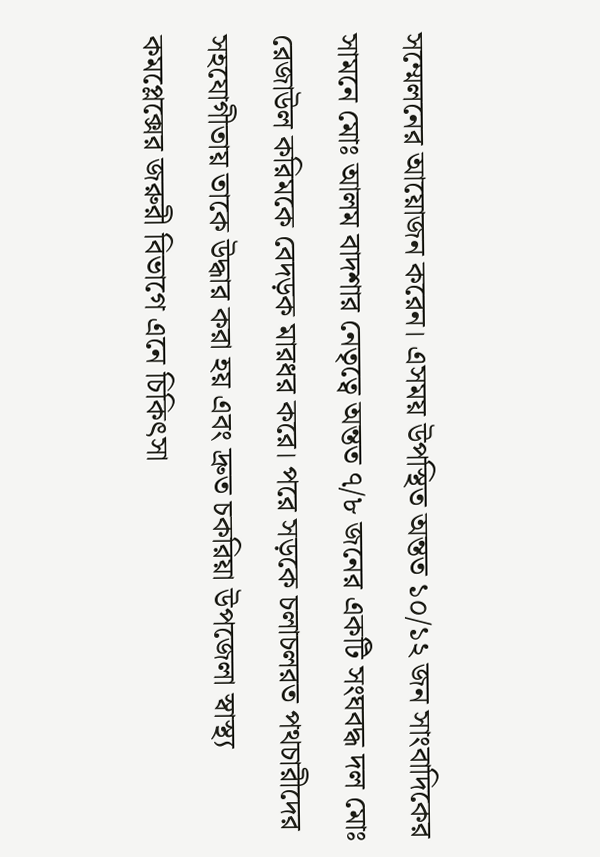সম্মেলনের আয়োজন করেন। এসময় উপস্থিত অন্তত ১০/১২ জন সাংবাদিকের সামনে মোঃ আলম বাদশার নেতৃত্বে অন্তত ৭/৮ জনের একটি সংঘবদ্ধ দল মোঃ রেজাউল করিমকে বেদড়ক মারধর করে। পরে সড়কে চলাচলরত পথচারীদের সহযোগীতায় তাকে উদ্ধার করা হয় এবং দ্রুত চকরিয়া উপজেলা স্বাস্থ্য কমপ্লেক্সের জরুরী বিভাগে এনে চিকিৎসা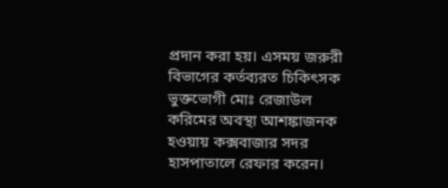প্রদান করা হয়। এসময় জরুরী বিভাগের কর্তব্যরত চিকিৎসক ভুক্তভোগী মোঃ রেজাউল করিমের অবস্থা আশঙ্কাজনক হওয়ায় কক্সবাজার সদর হাসপাতালে রেফার করেন।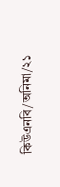কিউএনবি/অনিমা/২১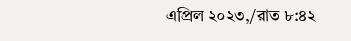এপ্রিল ২০২৩,/রাত ৮:৪২